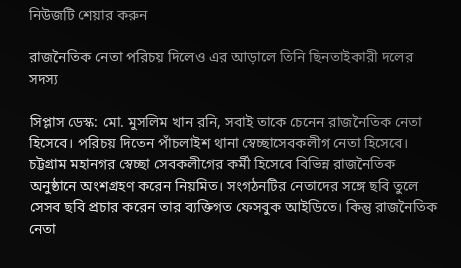নিউজটি শেয়ার করুন

রাজনৈতিক নেতা পরিচয় দিলেও এর আড়ালে তিনি ছিনতাইকারী দলের সদস্য

সিপ্লাস ডেস্ক: মো. মুসলিম খান রনি, সবাই তাকে চেনেন রাজনৈতিক নেতা হিসেবে। পরিচয় দিতেন পাঁচলাইশ থানা স্বেচ্ছাসেবকলীগ নেতা হিসেবে। চট্টগ্রাম মহানগর স্বেচ্ছা সেবকলীগের কর্মী হিসেবে বিভিন্ন রাজনৈতিক অনুষ্ঠানে অংশগ্রহণ করেন নিয়মিত। সংগঠনটির নেতাদের সঙ্গে ছবি তুলে সেসব ছবি প্রচার করেন তার ব্যক্তিগত ফেসবুক আইডিতে। কিন্তু রাজনৈতিক নেতা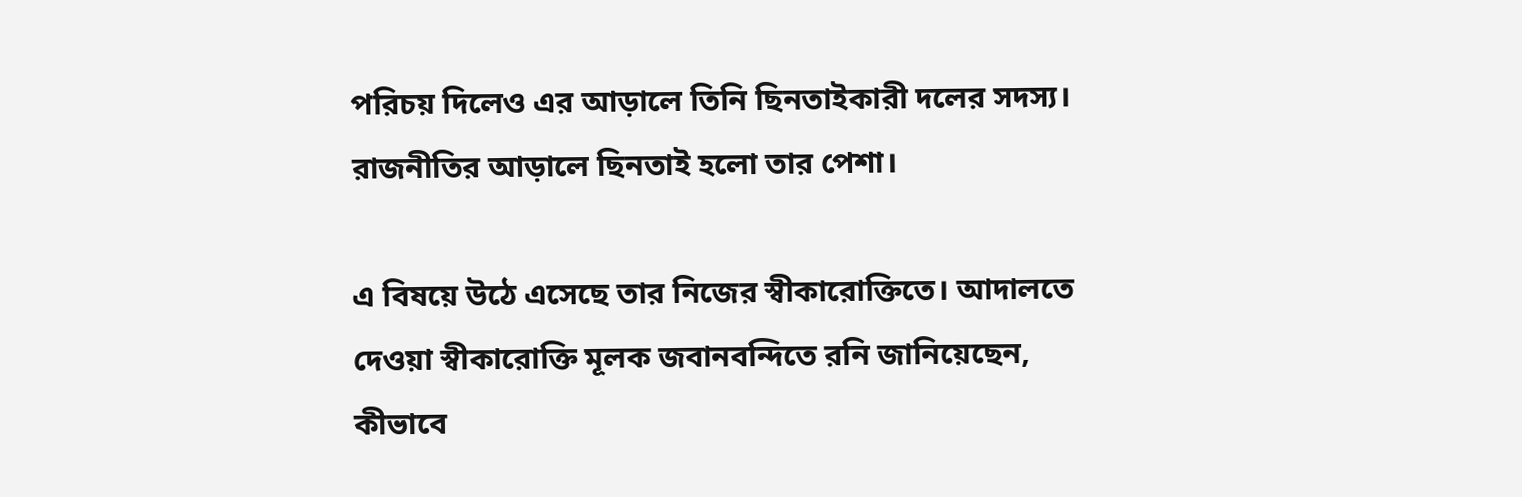পরিচয় দিলেও এর আড়ালে তিনি ছিনতাইকারী দলের সদস্য। রাজনীতির আড়ালে ছিনতাই হলো তার পেশা।

এ বিষয়ে উঠে এসেছে তার নিজের স্বীকারোক্তিতে। আদালতে দেওয়া স্বীকারোক্তি মূলক জবানবন্দিতে রনি জানিয়েছেন, কীভাবে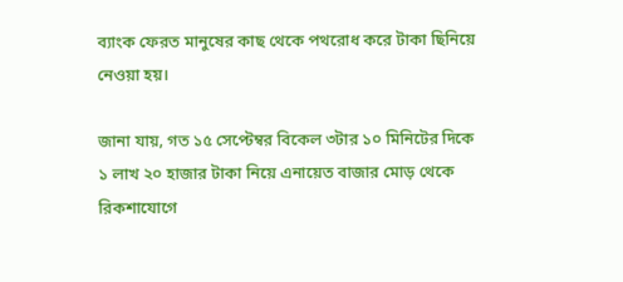ব্যাংক ফেরত মানুষের কাছ থেকে পথরোধ করে টাকা ছিনিয়ে নেওয়া হয়।

জানা যায়, গত ১৫ সেপ্টেম্বর বিকেল ৩টার ১০ মিনিটের দিকে ১ লাখ ২০ হাজার টাকা নিয়ে এনায়েত বাজার মোড় থেকে রিকশাযোগে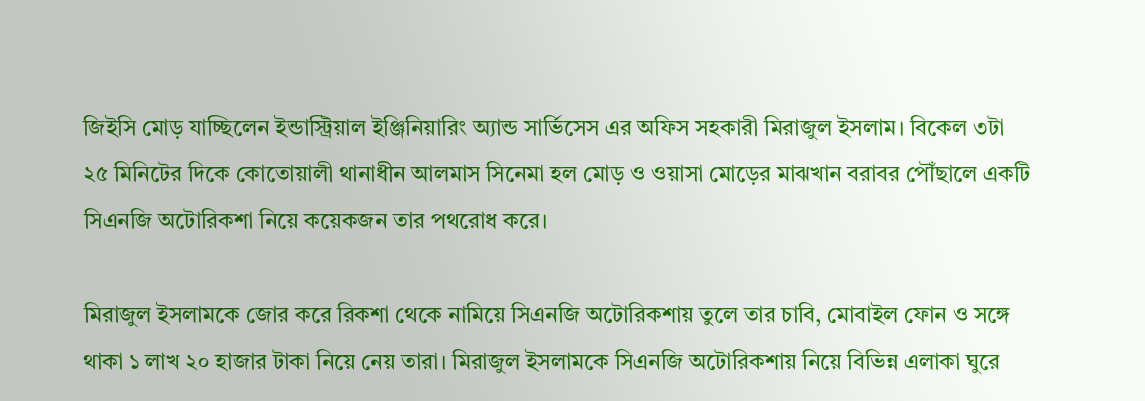জিইসি মোড় যাচ্ছিলেন ইন্ডাস্ট্রিয়াল ইঞ্জিনিয়ারিং অ্যান্ড সার্ভিসেস এর অফিস সহকারী মিরাজুল ইসলাম। বিকেল ৩টা ২৫ মিনিটের দিকে কোতোয়ালী থানাধীন আলমাস সিনেমা হল মোড় ও ওয়াসা মোড়ের মাঝখান বরাবর পৌঁছালে একটি সিএনজি অটোরিকশা নিয়ে কয়েকজন তার পথরোধ করে।

মিরাজুল ইসলামকে জোর করে রিকশা থেকে নামিয়ে সিএনজি অটোরিকশায় তুলে তার চাবি, মোবাইল ফোন ও সঙ্গে থাকা ১ লাখ ২০ হাজার টাকা নিয়ে নেয় তারা। মিরাজুল ইসলামকে সিএনজি অটোরিকশায় নিয়ে বিভিন্ন এলাকা ঘুরে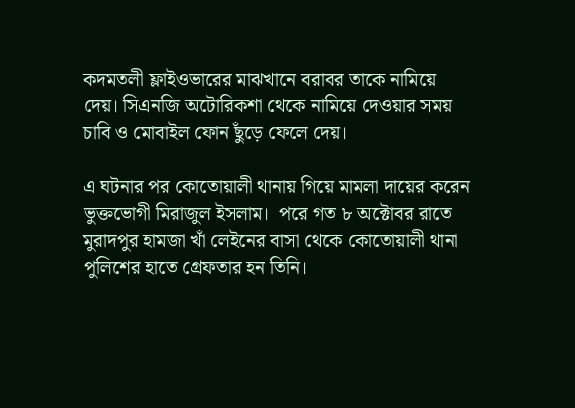কদমতলী ফ্লাইওভারের মাঝখানে বরাবর তাকে নামিয়ে দেয়। সিএনজি অটোরিকশা থেকে নামিয়ে দেওয়ার সময় চাবি ও মোবাইল ফোন ছুঁড়ে ফেলে দেয়।

এ ঘটনার পর কোতোয়ালী থানায় গিয়ে মামলা দায়ের করেন ভুক্তভোগী মিরাজুল ইসলাম।  পরে গত ৮ অক্টোবর রাতে মুরাদপুর হামজা খাঁ লেইনের বাসা থেকে কোতোয়ালী থানা পুলিশের হাতে গ্রেফতার হন তিনি।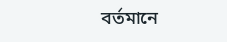বর্তমানে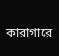কারাগারে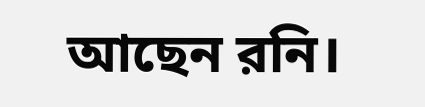আছেন রনি।